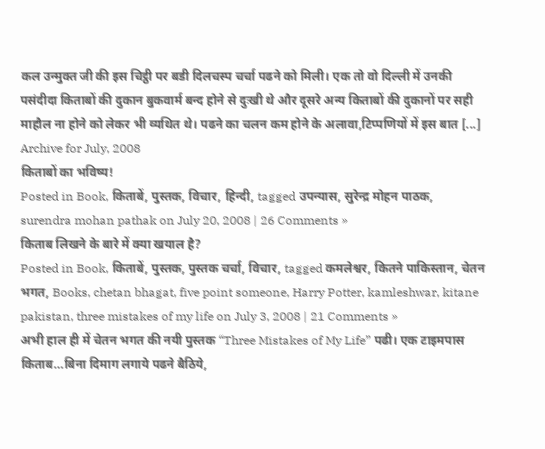कल उन्मुक्त जी की इस चिट्ठी पर बडी दिलचस्प चर्चा पढने को मिली। एक तो वो दिल्ली में उनकी पसंदीदा किताबों की दुकान बुकवार्म बन्द होने से दुःखी थे और दूसरे अन्य किताबों की दुकानों पर सही माहौल ना होने को लेकर भी व्यथित थे। पढने का चलन कम होने के अलावा,टिप्पणियों में इस बात [...]
Archive for July, 2008
किताबों का भविष्य!
Posted in Book, किताबें, पुस्तक, विचार, हिन्दी, tagged उपन्यास, सुरेन्द्र मोहन पाठक, surendra mohan pathak on July 20, 2008 | 26 Comments »
किताब लिखने के बारे में क्या खयाल है?
Posted in Book, किताबें, पुस्तक, पुस्तक चर्चा, विचार, tagged कमलेश्वर, कितने पाकिस्तान, चेतन भगत, Books, chetan bhagat, five point someone, Harry Potter, kamleshwar, kitane pakistan, three mistakes of my life on July 3, 2008 | 21 Comments »
अभी हाल ही में चेतन भगत की नयी पुस्तक “Three Mistakes of My Life” पढी। एक टाइमपास किताब…बिना दिमाग लगाये पढने बैठिये,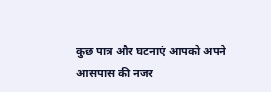कुछ पात्र और घटनाएं आपको अपने आसपास की नजर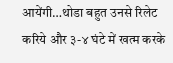आयेंगी…थोडा बहुत उनसे रिलेट करिये और ३-४ घंटे में खत्म करके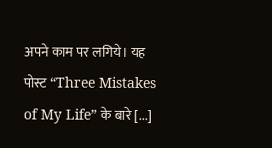अपने काम पर लगिये। यह पोस्ट “Three Mistakes of My Life” के बारे [...]